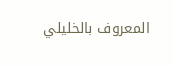المعروف بالخليلي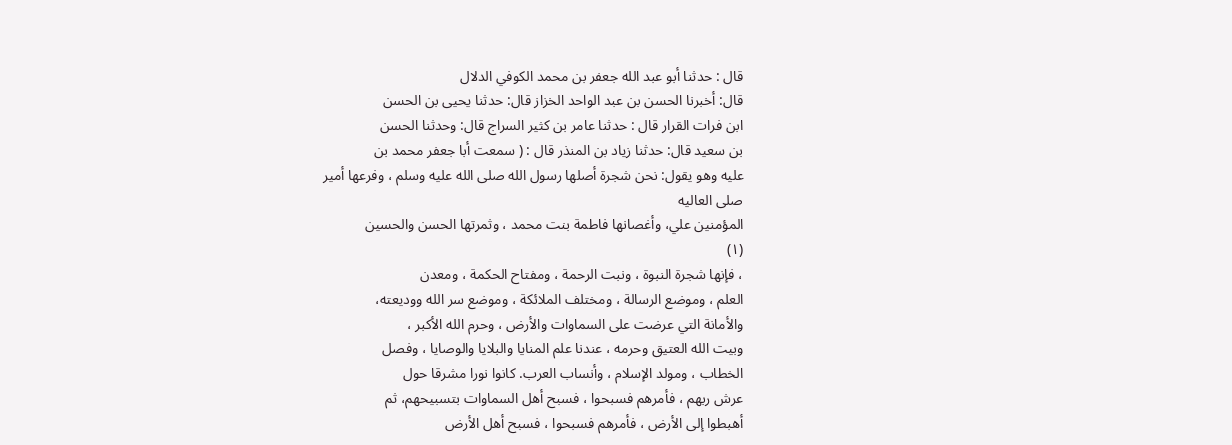قال : حدثنا أبو عبد الله جعفر بن محمد الكوفي الدلال
قال: أخبرنا الحسن بن عبد الواحد الخزاز قال: حدثنا يحيى بن الحسن
ابن فرات القرار قال : حدثنا عامر بن كثير السراج قال: وحدثنا الحسن
بن سعيد قال: حدثنا زياد بن المنذر قال : ( سمعت أبا جعفر محمد بن
عليه وهو يقول: نحن شجرة أصلها رسول الله صلى الله عليه وسلم ، وفرعها أمير
صلى العاليه
المؤمنين علي، وأغصانها فاطمة بنت محمد ، وثمرتها الحسن والحسين
(۱)
، فإنها شجرة النبوة ، ونبت الرحمة ، ومفتاح الحكمة ، ومعدن
العلم ، وموضع الرسالة ، ومختلف الملائكة ، وموضع سر الله ووديعته،
والأمانة التي عرضت على السماوات والأرض ، وحرم الله الأكبر ،
وبيت الله العتيق وحرمه ، عندنا علم المنايا والبلايا والوصايا ، وفصل
الخطاب ، ومولد الإسلام ، وأنساب العرب. كانوا نورا مشرقا حول
عرش ربهم ، فأمرهم فسبحوا ، فسبح أهل السماوات بتسبيحهم، ثم
أهبطوا إلى الأرض ، فأمرهم فسبحوا ، فسبح أهل الأرض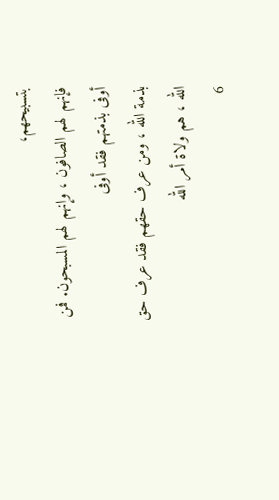بتسبيحهم،
فإنهم لهم الصافون ، وإنهم لهم المسبحون. فمن أوفى بذمتهم فقد أوفى
بذمة الله ، ومن عرف حقهم فقد عرف حق الله ، هم ولاة أمر الله
6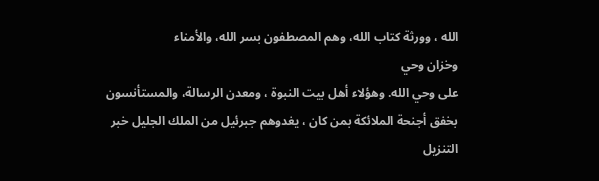الله ، وورثة كتاب الله، وهم المصطفون بسر الله، والأمناء
وخزان وحي
على وحي الله. وهؤلاء أهل بيت النبوة ، ومعدن الرسالة، والمستأنسون
بخفق أجنحة الملائكة بمن كان ، يغدوهم جبرئيل من الملك الجليل خبر
التنزيل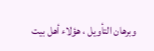وبرهان التأويل ، هؤلاء أهل بيت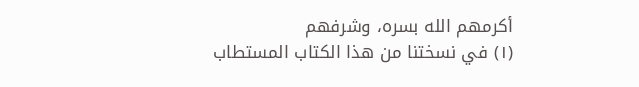أكرمهم الله بسره، وشرفهم
(۱) في نسختنا من هذا الكتاب المستطاب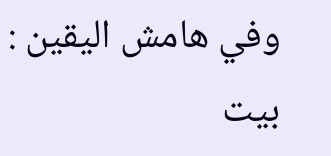وفي هامش اليقين : بيت